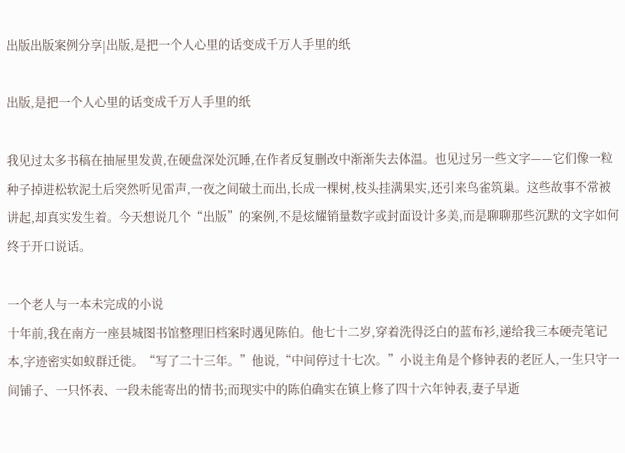出版出版案例分享|出版,是把一个人心里的话变成千万人手里的纸

出版,是把一个人心里的话变成千万人手里的纸

我见过太多书稿在抽屉里发黄,在硬盘深处沉睡,在作者反复删改中渐渐失去体温。也见过另一些文字——它们像一粒种子掉进松软泥土后突然听见雷声,一夜之间破土而出,长成一棵树,枝头挂满果实,还引来鸟雀筑巢。这些故事不常被讲起,却真实发生着。今天想说几个“出版”的案例,不是炫耀销量数字或封面设计多美,而是聊聊那些沉默的文字如何终于开口说话。

一个老人与一本未完成的小说
十年前,我在南方一座县城图书馆整理旧档案时遇见陈伯。他七十二岁,穿着洗得泛白的蓝布衫,递给我三本硬壳笔记本,字迹密实如蚁群迁徙。“写了二十三年。”他说,“中间停过十七次。”小说主角是个修钟表的老匠人,一生只守一间铺子、一只怀表、一段未能寄出的情书;而现实中的陈伯确实在镇上修了四十六年钟表,妻子早逝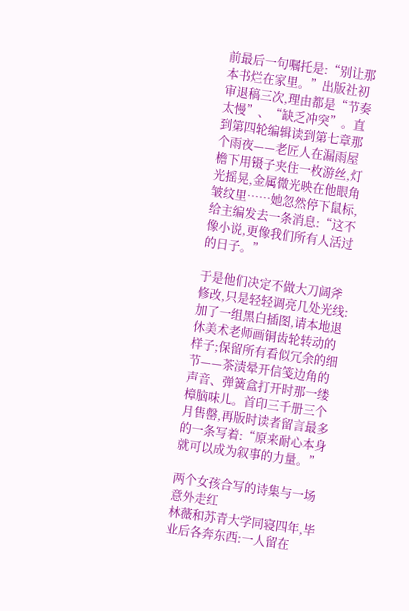前最后一句嘱托是:“别让那本书烂在家里。”出版社初审退稿三次,理由都是“节奏太慢”、“缺乏冲突”。直到第四轮编辑读到第七章那个雨夜——老匠人在漏雨屋檐下用镊子夹住一枚游丝,灯光摇晃,金属微光映在他眼角皱纹里……她忽然停下鼠标,给主编发去一条消息:“这不像小说,更像我们所有人活过的日子。”

于是他们决定不做大刀阔斧修改,只是轻轻调亮几处光线:加了一组黑白插图,请本地退休美术老师画铜齿轮转动的样子;保留所有看似冗余的细节——茶渍晕开信笺边角的声音、弹簧盒打开时那一缕樟脑味儿。首印三千册三个月售罄,再版时读者留言最多的一条写着:“原来耐心本身就可以成为叙事的力量。”

两个女孩合写的诗集与一场意外走红
林薇和苏青大学同寝四年,毕业后各奔东西:一人留在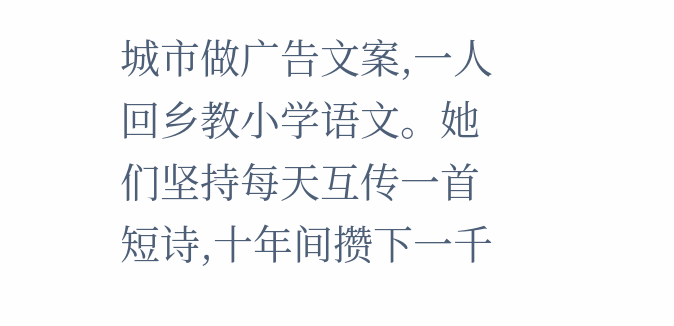城市做广告文案,一人回乡教小学语文。她们坚持每天互传一首短诗,十年间攒下一千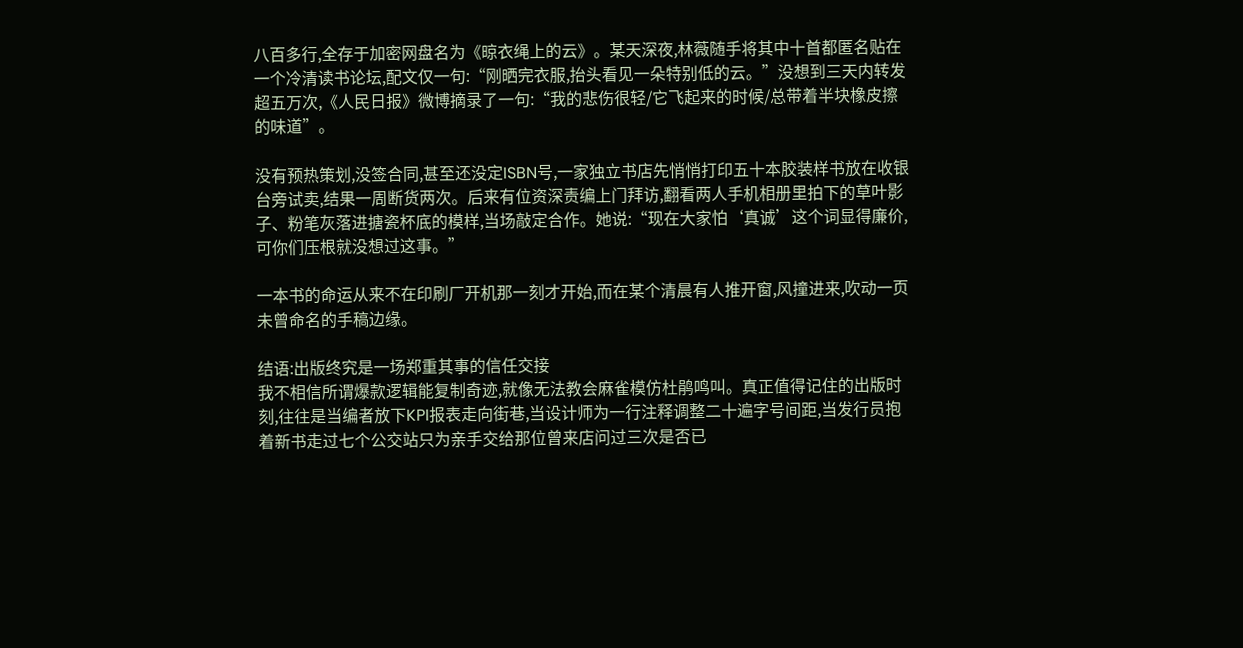八百多行,全存于加密网盘名为《晾衣绳上的云》。某天深夜,林薇随手将其中十首都匿名贴在一个冷清读书论坛,配文仅一句:“刚晒完衣服,抬头看见一朵特别低的云。”没想到三天内转发超五万次,《人民日报》微博摘录了一句:“我的悲伤很轻/它飞起来的时候/总带着半块橡皮擦的味道”。

没有预热策划,没签合同,甚至还没定ISBN号,一家独立书店先悄悄打印五十本胶装样书放在收银台旁试卖,结果一周断货两次。后来有位资深责编上门拜访,翻看两人手机相册里拍下的草叶影子、粉笔灰落进搪瓷杯底的模样,当场敲定合作。她说:“现在大家怕‘真诚’这个词显得廉价,可你们压根就没想过这事。”

一本书的命运从来不在印刷厂开机那一刻才开始,而在某个清晨有人推开窗,风撞进来,吹动一页未曾命名的手稿边缘。

结语:出版终究是一场郑重其事的信任交接
我不相信所谓爆款逻辑能复制奇迹,就像无法教会麻雀模仿杜鹃鸣叫。真正值得记住的出版时刻,往往是当编者放下KPI报表走向街巷,当设计师为一行注释调整二十遍字号间距,当发行员抱着新书走过七个公交站只为亲手交给那位曾来店问过三次是否已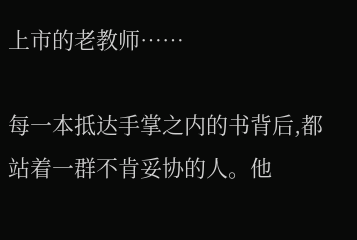上市的老教师……

每一本抵达手掌之内的书背后,都站着一群不肯妥协的人。他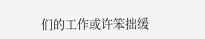们的工作或许笨拙缓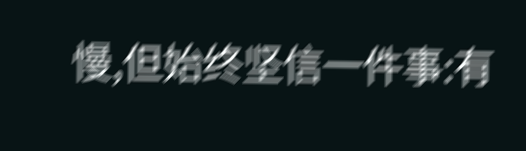慢,但始终坚信一件事:有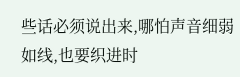些话必须说出来,哪怕声音细弱如线,也要织进时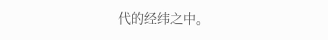代的经纬之中。